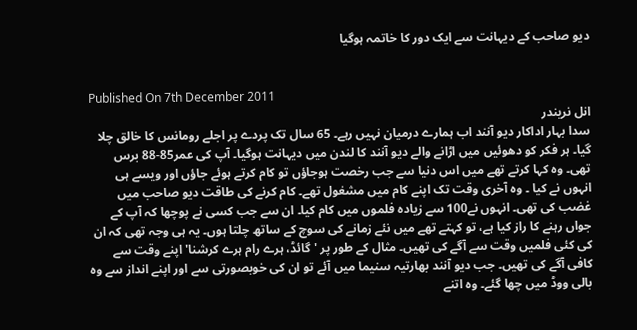دیو صاحب کے دیہانت سے ایک دور کا خاتمہ ہوگیا


Published On 7th December 2011
انل نریندر
سدا بہار اداکار دیو آنند اب ہمارے درمیان نہیں رہے۔ 65 سال تک پردے پر اجلے رومانس کا خالق چلا گیا۔ ہر فکر کو دھوئیں میں اڑانے والے دیو آنند کا لندن میں دیہانت ہوگیا۔ آپ کی عمر85-88 برس تھی۔ وہ کہا کرتے تھے میں اس دنیا سے جب رخصت ہوجاؤں تو کام کرتے ہوئے جاؤں اور ویسے ہی انہوں نے کیا ۔ وہ آخری وقت تک اپنے کام میں مشغول تھے۔ کام کرنے کی طاقت دیو صاحب میں غضب کی تھی۔ انہوں نے100 سے زیادہ فلموں میں کام کیا۔ ان سے جب کسی نے پوچھا کہ آپ کے جواں رہنے کا راز کیا ہے، تو کہتے تھے میں نئے زمانے کی سوچ کے ساتھ چلتا ہوں۔ یہ ہی وجہ تھی کہ ان کی کئی فلمیں وقت سے آگے کی تھیں۔ مثال کے طور پر 'گائڈ، ہرے رام ہرے کرشنا' اپنے وقت سے کافی آگے کی تھیں۔ جب دیو آنند بھارتیہ سنیما میں آئے تو ان کی خوبصورتی سے اور اپنے انداز سے وہ بالی ووڈ میں چھا گئے۔ وہ اتنے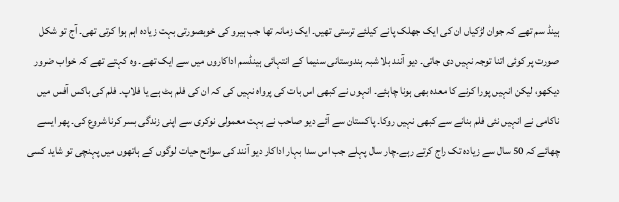ہینڈ سم تھے کہ جوان لڑکیاں ان کی ایک جھلک پانے کیلئے ترستی تھیں۔ ایک زمانہ تھا جب ہیرو کی خوبصورتی بہت زیادہ اہم ہوا کرتی تھی۔ آج تو شکل صورت پر کوئی اتنا توجہ نہیں دی جاتی۔ دیو آنند بلا شبہ ہندوستانی سنیما کے انتہائی ہینڈسم اداکاروں میں سے ایک تھے۔ وہ کہتے تھے کہ خواب ضرور دیکھو، لیکن انہیں پورا کرنے کا معدہ بھی ہونا چاہئے۔ انہوں نے کبھی اس بات کی پرواہ نہیں کی کہ ان کی فلم ہٹ ہے یا فلاپ۔ فلم کی باکس آفس میں ناکامی نے انہیں نئی فلم بنانے سے کبھی نہیں روکا۔ پاکستان سے آئے دیو صاحب نے بہت معمولی نوکری سے اپنی زندگی بسر کرنا شروع کی۔ پھر ایسے چھائے کہ 50 سال سے زیادہ تک راج کرتے رہے۔چار سال پہلے جب اس سدا بہار اداکار دیو آنند کی سوانح حیات لوگوں کے ہاتھوں میں پہنچی تو شاید کسی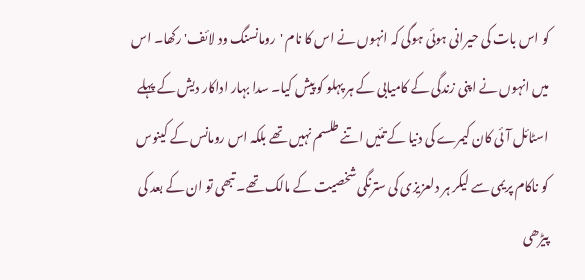کو اس بات کی حیرانی ہوئی ہوگی کہ انہوں نے اس کا نام 'رومانسنگ ود لائف' رکھا۔ اس میں انہوں نے اپنی زندگی کے کامیابی کے ہر پہلو کو پیش کیا۔ سدا بہار اداکار دیش کے پہلے اسٹائل آئی کان کیمرے کی دنیا کے تئیں اتنے طلسم نہیں تھے بلکہ اس رومانس کے کینوس کو ناکام پریمی سے لیکر ہر دلعزیزی کی سترنگی شخصیت کے مالک تھے۔ تبھی تو ان کے بعد کی پیڑھی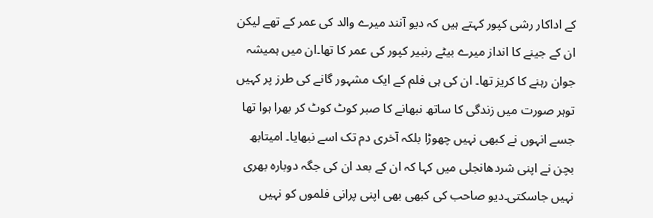کے اداکار رشی کپور کہتے ہیں کہ دیو آنند میرے والد کی عمر کے تھے لیکن ان کے جینے کا انداز میرے بیٹے رنبیر کپور کی عمر کا تھا۔ان میں ہمیشہ جوان رہنے کا کریز تھا۔ ان کی ہی فلم کے ایک مشہور گانے کی طرز پر کہیں توہر صورت میں زندگی کا ساتھ نبھانے کا صبر کوٹ کوٹ کر بھرا ہوا تھا جسے انہوں نے کبھی نہیں چھوڑا بلکہ آخری دم تک اسے نبھایا۔ امیتابھ بچن نے اپنی شردھانجلی میں کہا کہ ان کے بعد ان کی جگہ دوبارہ بھری نہیں جاسکتی۔دیو صاحب کی کبھی بھی اپنی پرانی فلموں کو نہیں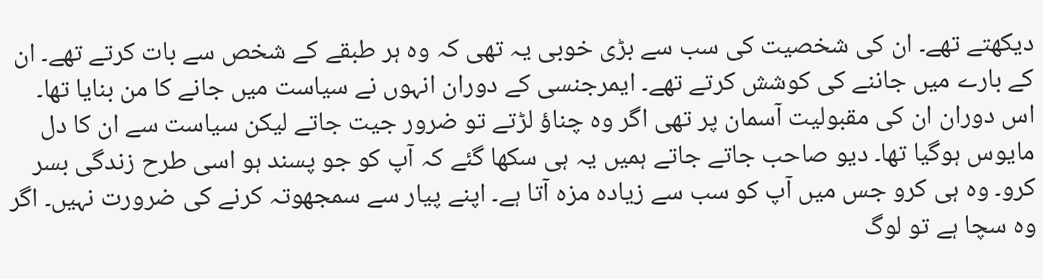دیکھتے تھے۔ ان کی شخصیت کی سب سے بڑی خوبی یہ تھی کہ وہ ہر طبقے کے شخص سے بات کرتے تھے۔ ان کے بارے میں جاننے کی کوشش کرتے تھے۔ ایمرجنسی کے دوران انہوں نے سیاست میں جانے کا من بنایا تھا۔ اس دوران ان کی مقبولیت آسمان پر تھی اگر وہ چناؤ لڑتے تو ضرور جیت جاتے لیکن سیاست سے ان کا دل مایوس ہوگیا تھا۔ دیو صاحب جاتے جاتے ہمیں یہ ہی سکھا گئے کہ آپ کو جو پسند ہو اسی طرح زندگی بسر کرو۔ وہ ہی کرو جس میں آپ کو سب سے زیادہ مزہ آتا ہے۔ اپنے پیار سے سمجھوتہ کرنے کی ضرورت نہیں۔ اگر وہ سچا ہے تو لوگ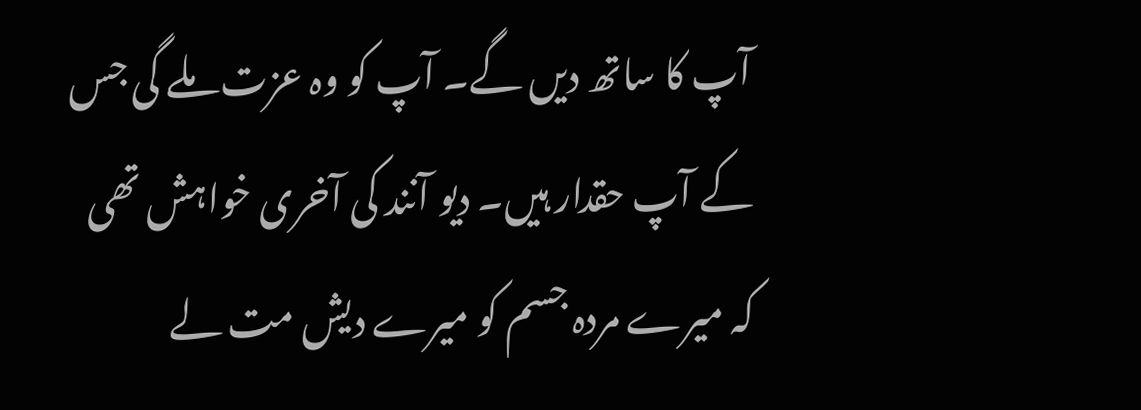آپ کا ساتھ دیں گے۔ آپ کو وہ عزت ملے گی جس کے آپ حقدار ہیں۔ دیو آنند کی آخری خواہش تھی کہ میرے مردہ جسم کو میرے دیش مت لے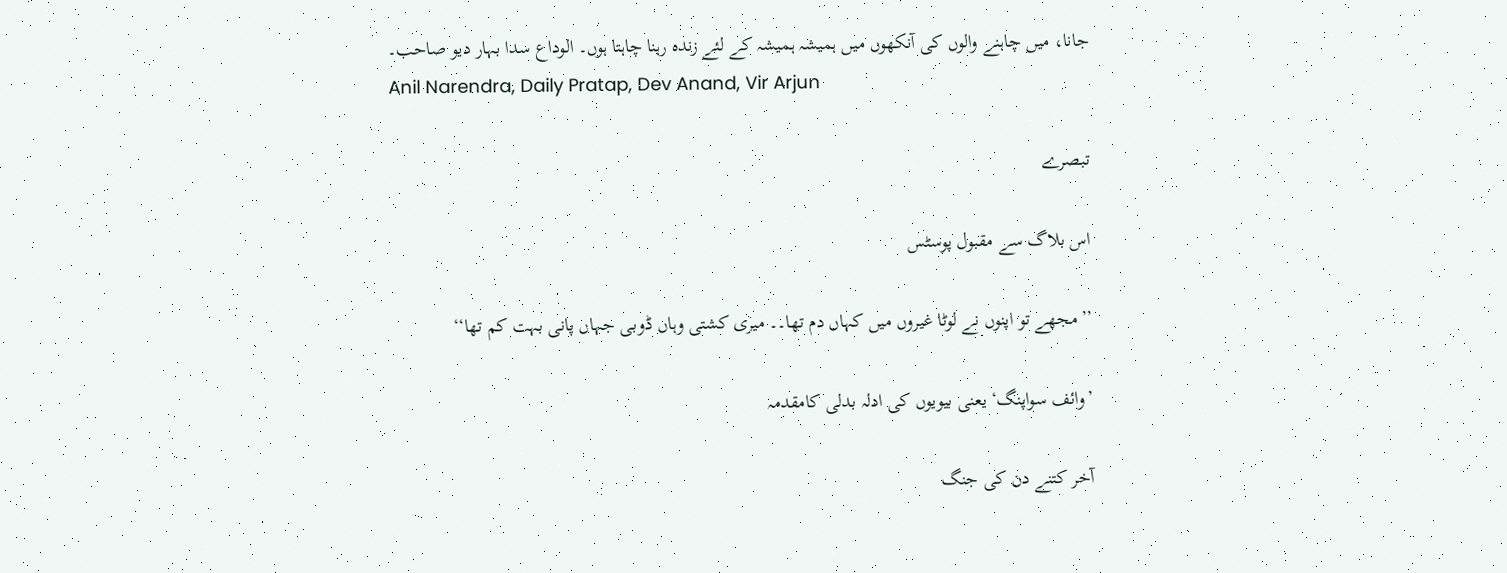جانا، میں چاہنے والوں کی آنکھوں میں ہمیشہ ہمیشہ کے لئے زندہ رہنا چاہتا ہوں۔ الوداع سدا بہار دیو صاحب۔
Anil Narendra, Daily Pratap, Dev Anand, Vir Arjun

تبصرے

اس بلاگ سے مقبول پوسٹس

’’مجھے تو اپنوں نے لوٹا غیروں میں کہاں دم تھا۔۔ میری کشتی وہاں ڈوبی جہاں پانی بہت کم تھا‘‘

’وائف سواپنگ‘ یعنی بیویوں کی ادلہ بدلی کامقدمہ

آخر کتنے دن کی جنگ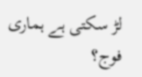لڑ سکتی ہے ہماری فوج؟